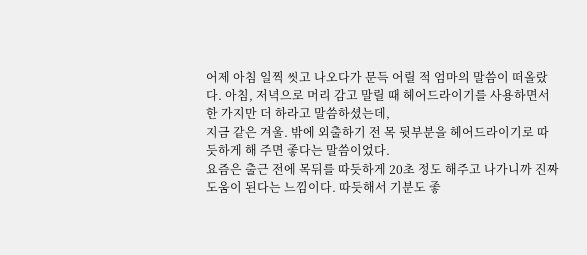어제 아침 일찍 씻고 나오다가 문득 어릴 적 엄마의 말씀이 떠올랐다. 아침, 저녁으로 머리 감고 말릴 때 헤어드라이기를 사용하면서 한 가지만 더 하라고 말씀하셨는데,
지금 같은 겨울. 밖에 외출하기 전 목 뒷부분을 헤어드라이기로 따듯하게 해 주면 좋다는 말씀이었다.
요즘은 출근 전에 목뒤를 따듯하게 20초 정도 해주고 나가니까 진짜 도움이 된다는 느낌이다. 따듯해서 기분도 좋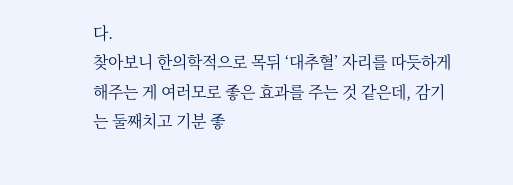다.
찾아보니 한의학적으로 목뒤 ‘대추혈’ 자리를 따듯하게 해주는 게 여러모로 좋은 효과를 주는 것 같은데, 감기는 둘째치고 기분 좋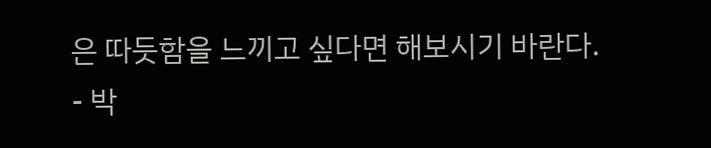은 따듯함을 느끼고 싶다면 해보시기 바란다.
- 박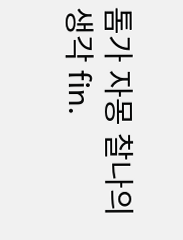톰가 자몽 찰나의 생각 fin.